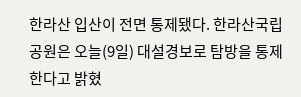한라산 입산이 전면 통제됐다. 한라산국립공원은 오늘(9일) 대설경보로 탐방을 통제한다고 밝혔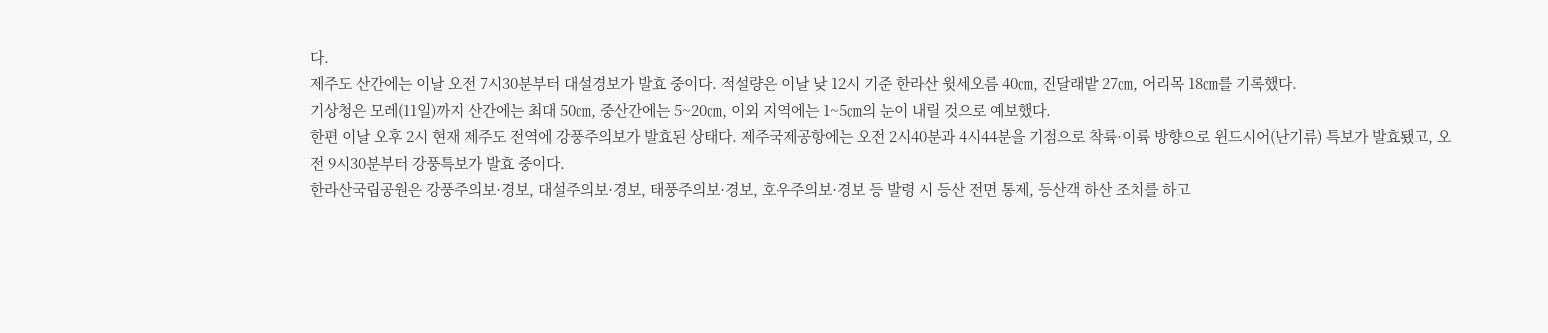다.
제주도 산간에는 이날 오전 7시30분부터 대설경보가 발효 중이다. 적설량은 이날 낮 12시 기준 한라산 윗세오름 40㎝, 진달래밭 27㎝, 어리목 18㎝를 기록했다.
기상청은 모레(11일)까지 산간에는 최대 50㎝, 중산간에는 5~20㎝, 이외 지역에는 1~5㎝의 눈이 내릴 것으로 예보했다.
한편 이날 오후 2시 현재 제주도 전역에 강풍주의보가 발효된 상태다. 제주국제공항에는 오전 2시40분과 4시44분을 기점으로 착륙·이륙 방향으로 윈드시어(난기류) 특보가 발효됐고, 오전 9시30분부터 강풍특보가 발효 중이다.
한라산국립공원은 강풍주의보·경보, 대설주의보·경보, 태풍주의보·경보, 호우주의보·경보 등 발령 시 등산 전면 통제, 등산객 하산 조치를 하고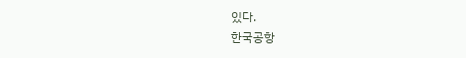있다.
한국공항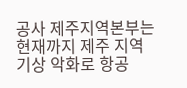공사 제주지역본부는 현재까지 제주 지역 기상 악화로 항공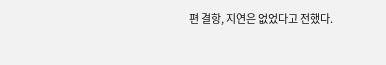편 결항, 지연은 없었다고 전했다.